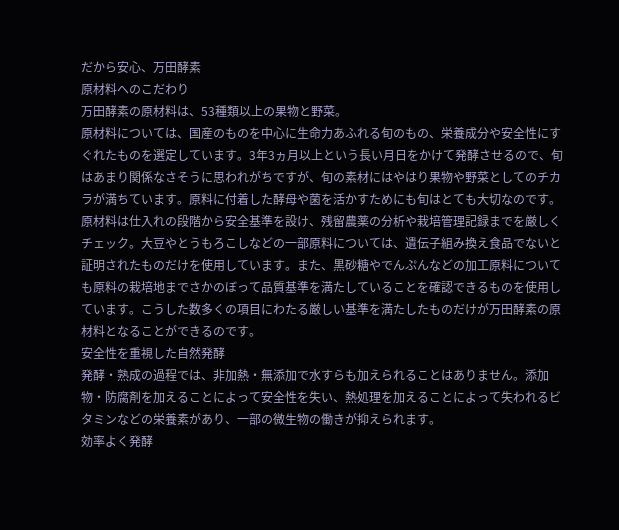だから安心、万田酵素
原材料へのこだわり
万田酵素の原材料は、53種類以上の果物と野菜。
原材料については、国産のものを中心に生命力あふれる旬のもの、栄養成分や安全性にすぐれたものを選定しています。3年3ヵ月以上という長い月日をかけて発酵させるので、旬はあまり関係なさそうに思われがちですが、旬の素材にはやはり果物や野菜としてのチカラが満ちています。原料に付着した酵母や菌を活かすためにも旬はとても大切なのです。
原材料は仕入れの段階から安全基準を設け、残留農薬の分析や栽培管理記録までを厳しくチェック。大豆やとうもろこしなどの一部原料については、遺伝子組み換え食品でないと証明されたものだけを使用しています。また、黒砂糖やでんぷんなどの加工原料についても原料の栽培地までさかのぼって品質基準を満たしていることを確認できるものを使用しています。こうした数多くの項目にわたる厳しい基準を満たしたものだけが万田酵素の原材料となることができるのです。
安全性を重視した自然発酵
発酵・熟成の過程では、非加熱・無添加で水すらも加えられることはありません。添加物・防腐剤を加えることによって安全性を失い、熱処理を加えることによって失われるビタミンなどの栄養素があり、一部の微生物の働きが抑えられます。
効率よく発酵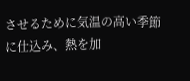させるために気温の高い季節に仕込み、熱を加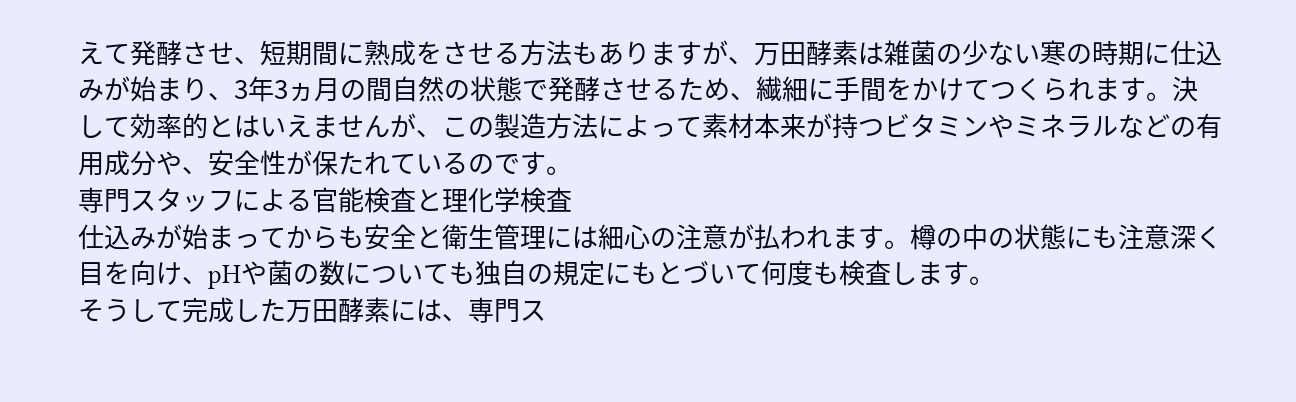えて発酵させ、短期間に熟成をさせる方法もありますが、万田酵素は雑菌の少ない寒の時期に仕込みが始まり、3年3ヵ月の間自然の状態で発酵させるため、繊細に手間をかけてつくられます。決して効率的とはいえませんが、この製造方法によって素材本来が持つビタミンやミネラルなどの有用成分や、安全性が保たれているのです。
専門スタッフによる官能検査と理化学検査
仕込みが始まってからも安全と衛生管理には細心の注意が払われます。樽の中の状態にも注意深く目を向け、pHや菌の数についても独自の規定にもとづいて何度も検査します。
そうして完成した万田酵素には、専門ス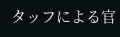タッフによる官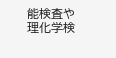能検査や理化学検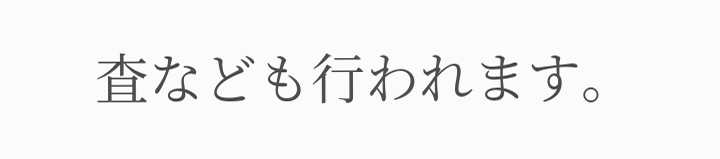査なども行われます。